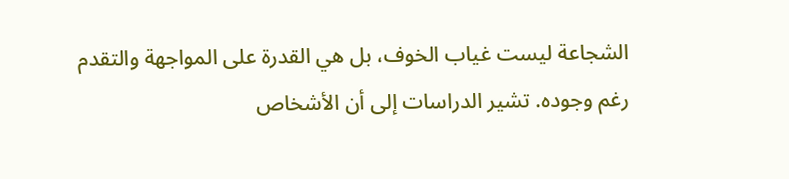الشجاعة ليست غياب الخوف، بل هي القدرة على المواجهة والتقدم رغم وجوده. تشير الدراسات إلى أن الأشخاص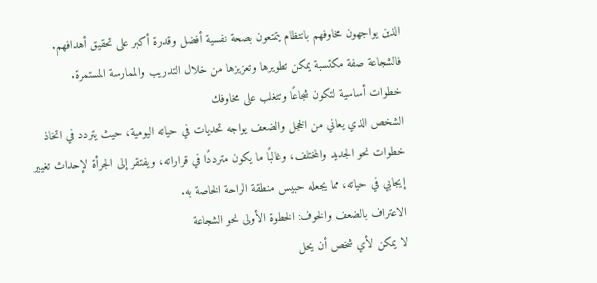الذين يواجهون مخاوفهم بانتظام يتمتعون بصحة نفسية أفضل وقدرة أكبر على تحقيق أهدافهم. فالشجاعة صفة مكتسبة يمكن تطويرها وتعزيزها من خلال التدريب والممارسة المستمرة.
خطوات أساسية لتكون شجاعًا وتتغلب على مخاوفك
الشخص الذي يعاني من الخجل والضعف يواجه تحديات في حياته اليومية، حيث يتردد في اتخاذ خطوات نحو الجديد والمختلف، وغالبًا ما يكون مترددًا في قراراته، ويفتقر إلى الجرأة لإحداث تغيير إيجابي في حياته، مما يجعله حبيس منطقة الراحة الخاصة به.
الاعتراف بالضعف والخوف: الخطوة الأولى نحو الشجاعة
لا يمكن لأي شخص أن يحل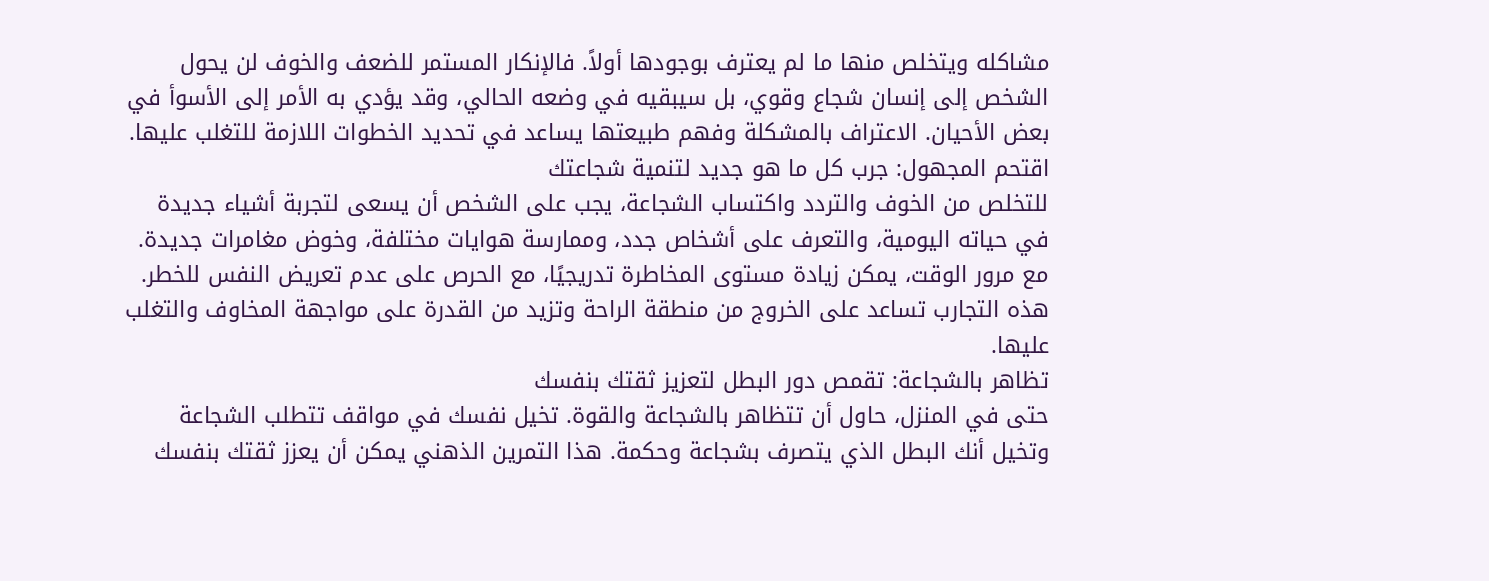مشاكله ويتخلص منها ما لم يعترف بوجودها أولاً. فالإنكار المستمر للضعف والخوف لن يحول الشخص إلى إنسان شجاع وقوي، بل سيبقيه في وضعه الحالي، وقد يؤدي به الأمر إلى الأسوأ في بعض الأحيان. الاعتراف بالمشكلة وفهم طبيعتها يساعد في تحديد الخطوات اللازمة للتغلب عليها.
اقتحم المجهول: جرب كل ما هو جديد لتنمية شجاعتك
للتخلص من الخوف والتردد واكتساب الشجاعة، يجب على الشخص أن يسعى لتجربة أشياء جديدة في حياته اليومية، والتعرف على أشخاص جدد، وممارسة هوايات مختلفة، وخوض مغامرات جديدة. مع مرور الوقت، يمكن زيادة مستوى المخاطرة تدريجيًا، مع الحرص على عدم تعريض النفس للخطر. هذه التجارب تساعد على الخروج من منطقة الراحة وتزيد من القدرة على مواجهة المخاوف والتغلب عليها.
تظاهر بالشجاعة: تقمص دور البطل لتعزيز ثقتك بنفسك
حتى في المنزل، حاول أن تتظاهر بالشجاعة والقوة. تخيل نفسك في مواقف تتطلب الشجاعة وتخيل أنك البطل الذي يتصرف بشجاعة وحكمة. هذا التمرين الذهني يمكن أن يعزز ثقتك بنفسك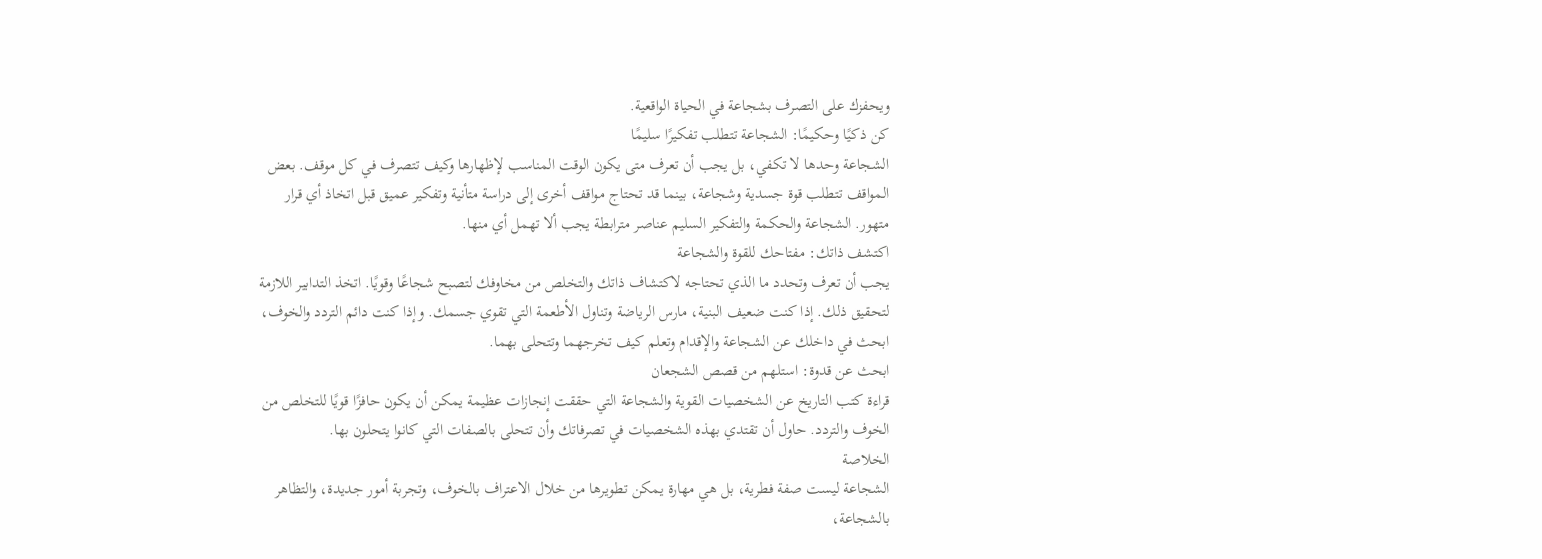ويحفزك على التصرف بشجاعة في الحياة الواقعية.
كن ذكيًا وحكيمًا: الشجاعة تتطلب تفكيرًا سليمًا
الشجاعة وحدها لا تكفي، بل يجب أن تعرف متى يكون الوقت المناسب لإظهارها وكيف تتصرف في كل موقف. بعض المواقف تتطلب قوة جسدية وشجاعة، بينما قد تحتاج مواقف أخرى إلى دراسة متأنية وتفكير عميق قبل اتخاذ أي قرار متهور. الشجاعة والحكمة والتفكير السليم عناصر مترابطة يجب ألا تهمل أي منها.
اكتشف ذاتك: مفتاحك للقوة والشجاعة
يجب أن تعرف وتحدد ما الذي تحتاجه لاكتشاف ذاتك والتخلص من مخاوفك لتصبح شجاعًا وقويًا. اتخذ التدابير اللازمة لتحقيق ذلك. إذا كنت ضعيف البنية، مارس الرياضة وتناول الأطعمة التي تقوي جسمك. وإذا كنت دائم التردد والخوف، ابحث في داخلك عن الشجاعة والإقدام وتعلم كيف تخرجهما وتتحلى بهما.
ابحث عن قدوة: استلهم من قصص الشجعان
قراءة كتب التاريخ عن الشخصيات القوية والشجاعة التي حققت إنجازات عظيمة يمكن أن يكون حافزًا قويًا للتخلص من الخوف والتردد. حاول أن تقتدي بهذه الشخصيات في تصرفاتك وأن تتحلى بالصفات التي كانوا يتحلون بها.
الخلاصة
الشجاعة ليست صفة فطرية، بل هي مهارة يمكن تطويرها من خلال الاعتراف بالخوف، وتجربة أمور جديدة، والتظاهر بالشجاعة،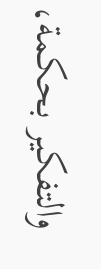والتفكير بحكمة،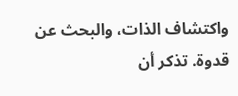واكتشاف الذات، والبحث عن قدوة. تذكر أن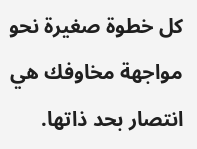كل خطوة صغيرة نحو مواجهة مخاوفك هي انتصار بحد ذاتها.